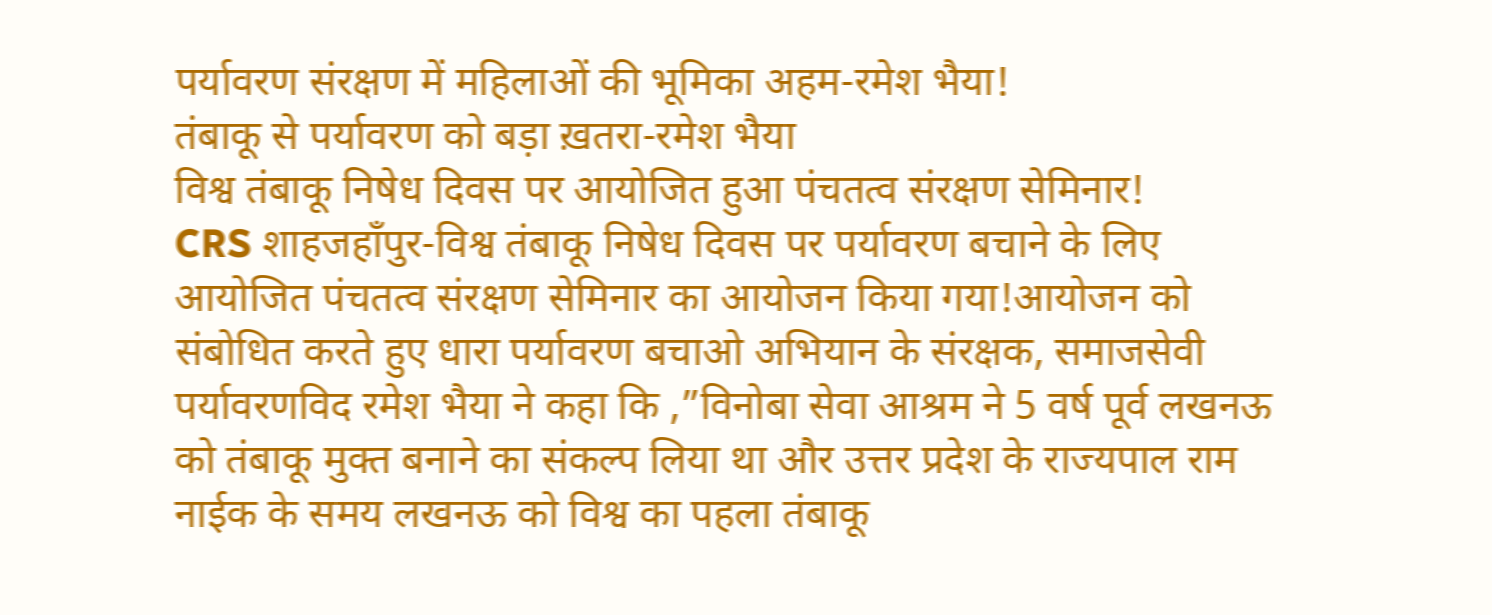पर्यावरण संरक्षण में महिलाओं की भूमिका अहम-रमेश भैया!
तंबाकू से पर्यावरण को बड़ा ख़तरा-रमेश भैया
विश्व तंबाकू निषेध दिवस पर आयोजित हुआ पंचतत्व संरक्षण सेमिनार!
CRS शाहजहाँपुर-विश्व तंबाकू निषेध दिवस पर पर्यावरण बचाने के लिए आयोजित पंचतत्व संरक्षण सेमिनार का आयोजन किया गया!आयोजन को संबोधित करते हुए धारा पर्यावरण बचाओ अभियान के संरक्षक, समाजसेवी पर्यावरणविद रमेश भैया ने कहा कि ,”विनोबा सेवा आश्रम ने 5 वर्ष पूर्व लखनऊ को तंबाकू मुक्त बनाने का संकल्प लिया था और उत्तर प्रदेश के राज्यपाल राम नाईक के समय लखनऊ को विश्व का पहला तंबाकू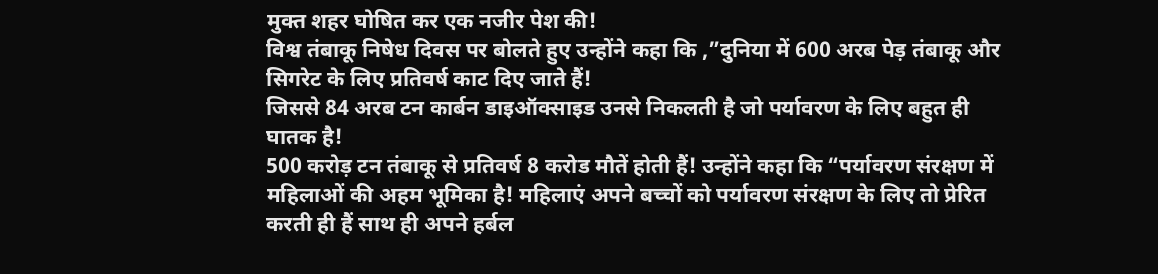मुक्त शहर घोषित कर एक नजीर पेश की!
विश्व तंबाकू निषेध दिवस पर बोलते हुए उन्होंने कहा कि ,”दुनिया में 600 अरब पेड़ तंबाकू और सिगरेट के लिए प्रतिवर्ष काट दिए जाते हैं!
जिससे 84 अरब टन कार्बन डाइऑक्साइड उनसे निकलती है जो पर्यावरण के लिए बहुत ही घातक है!
500 करोड़ टन तंबाकू से प्रतिवर्ष 8 करोड मौतें होती हैं! उन्होंने कहा कि “पर्यावरण संरक्षण में महिलाओं की अहम भूमिका है! महिलाएं अपने बच्चों को पर्यावरण संरक्षण के लिए तो प्रेरित करती ही हैं साथ ही अपने हर्बल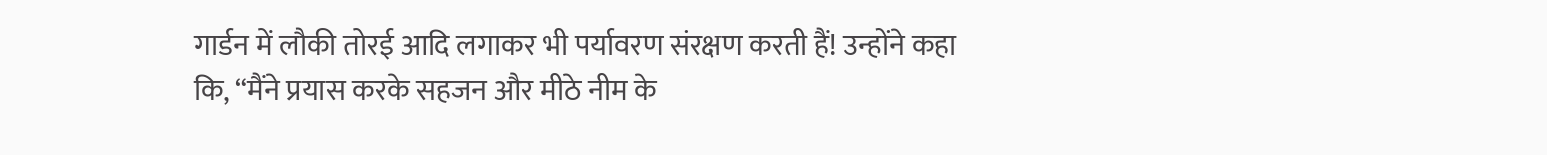गार्डन में लौकी तोरई आदि लगाकर भी पर्यावरण संरक्षण करती हैं! उन्होंने कहा कि, “मैंने प्रयास करके सहजन और मीठे नीम के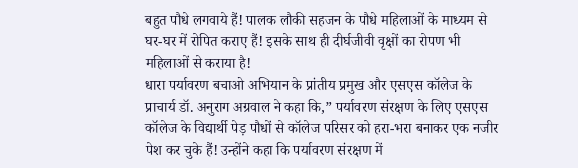बहुत पौधे लगवाये हैं! पालक लौकी सहजन के पौधे महिलाओं के माध्यम से घर-घर में रोपित कराए हैं! इसके साथ ही दीर्घजीवी वृक्षों का रोपण भी महिलाओं से कराया है!
धारा पर्यावरण बचाओ अभियान के प्रांतीय प्रमुख और एसएस कॉलेज के प्राचार्य डॉ. अनुराग अग्रवाल ने कहा कि,” पर्यावरण संरक्षण के लिए एसएस कॉलेज के विद्यार्थी पेड़ पौधों से कॉलेज परिसर को हरा-भरा बनाकर एक नजीर पेश कर चुके हैं! उन्होंने कहा कि पर्यावरण संरक्षण में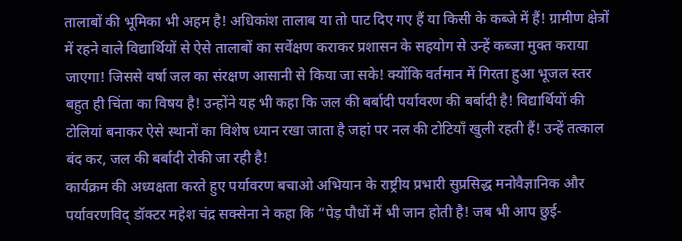तालाबों की भूमिका भी अहम है! अधिकांश तालाब या तो पाट दिए गए हैं या किसी के कब्जे में हैं! ग्रामीण क्षेत्रों में रहने वाले विद्यार्थियों से ऐसे तालाबों का सर्वेक्षण कराकर प्रशासन के सहयोग से उन्हें कब्जा मुक्त कराया जाएगा! जिससे वर्षा जल का संरक्षण आसानी से किया जा सके! क्योंकि वर्तमान में गिरता हुआ भूजल स्तर बहुत ही चिंता का विषय है! उन्होंने यह भी कहा कि जल की बर्बादी पर्यावरण की बर्बादी है! विद्यार्थियों की टोलियां बनाकर ऐसे स्थानों का विशेष ध्यान रखा जाता है जहां पर नल की टोटियाँ खुली रहती हैं! उन्हें तत्काल बंद कर, जल की बर्बादी रोकी जा रही है!
कार्यक्रम की अध्यक्षता करते हुए पर्यावरण बचाओ अभियान के राष्ट्रीय प्रभारी सुप्रसिद्ध मनोवैज्ञानिक और पर्यावरणविद् डॉक्टर महेश चंद्र सक्सेना ने कहा कि “पेड़ पौधों में भी जान होती है! जब भी आप छुई-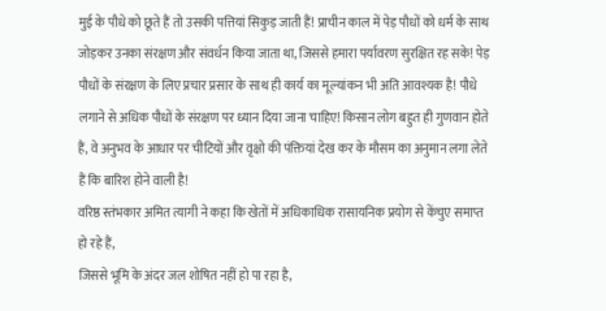मुई के पौधे को छूते हैं तो उसकी पत्तियां सिकुड़ जाती हैं! प्राचीन काल में पेड़ पौधों को धर्म के साथ जोड़कर उनका संरक्षण और संवर्धन किया जाता था, जिससे हमारा पर्यावरण सुरक्षित रह सके! पेड़ पौधों के संरक्षण के लिए प्रचार प्रसार के साथ ही कार्य का मूल्यांकन भी अति आवश्यक है! पौधे लगाने से अधिक पौधों के संरक्षण पर ध्यान दिया जाना चाहिए! किसान लोग बहुत ही गुणवान होते हैं, वे अनुभव के आधार पर चीटियों और वृक्षो की पंक्तियां देख कर के मौसम का अनुमान लगा लेते हैं कि बारिश होने वाली है!
वरिष्ठ स्तंभकार अमित त्यागी ने कहा कि खेतों में अधिकाधिक रासायनिक प्रयोग से केंचुए समाप्त हो रहे हैं,
जिससे भूमि के अंदर जल शोषित नहीं हो पा रहा है,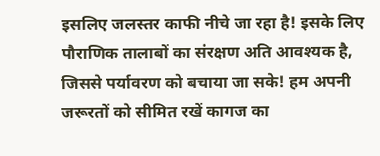इसलिए जलस्तर काफी नीचे जा रहा है! इसके लिए पौराणिक तालाबों का संरक्षण अति आवश्यक है, जिससे पर्यावरण को बचाया जा सके! हम अपनी जरूरतों को सीमित रखें कागज का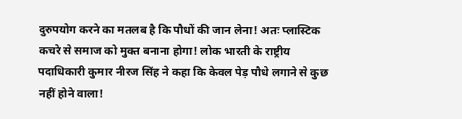दुरुपयोग करने का मतलब है कि पौधों की जान लेना! अतः प्लास्टिक कचरे से समाज को मुक्त बनाना होगा! लोक भारती के राष्ट्रीय पदाधिकारी कुमार नीरज सिंह ने कहा कि केवल पेड़ पौधे लगाने से कुछ नहीं होने वाला!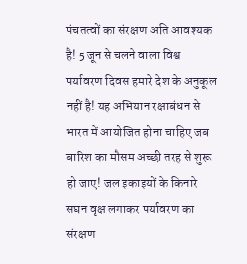पंचतत्वों का संरक्षण अति आवश्यक है! 5 जून से चलने वाला विश्व पर्यावरण दिवस हमारे देश के अनुकूल नहीं है! यह अभियान रक्षाबंधन से भारत में आयोजित होना चाहिए जब बारिश का मौसम अच्छी तरह से शुरू हो जाए! जल इकाइयों के किनारे सघन वृक्ष लगाकर पर्यावरण का संरक्षण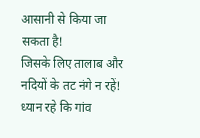आसानी से किया जा सकता है!
जिसके लिए तालाब और नदियों के तट नंगे न रहें! ध्यान रहे कि गांव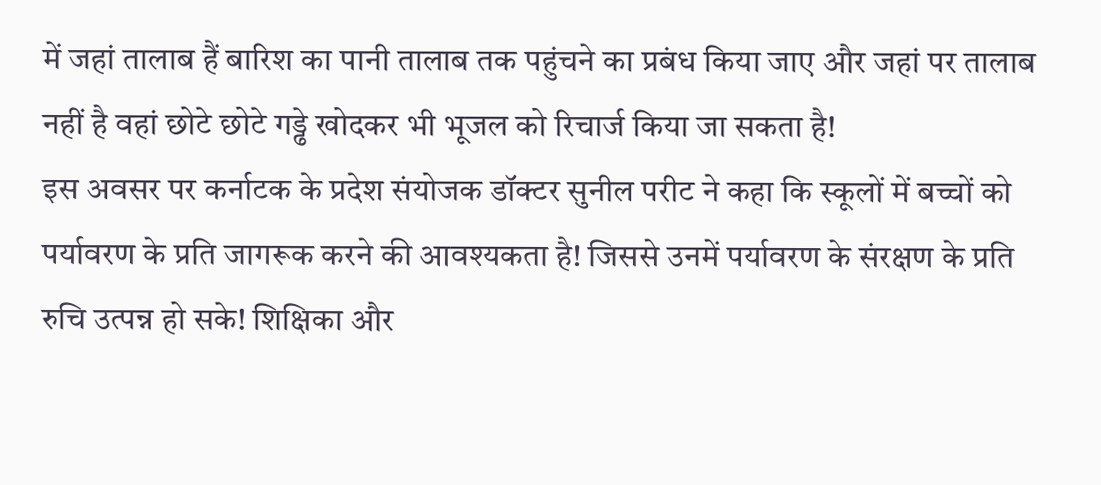में जहां तालाब हैं बारिश का पानी तालाब तक पहुंचने का प्रबंध किया जाए और जहां पर तालाब नहीं है वहां छोटे छोटे गड्ढे खोदकर भी भूजल को रिचार्ज किया जा सकता है!
इस अवसर पर कर्नाटक के प्रदेश संयोजक डॉक्टर सुनील परीट ने कहा कि स्कूलों में बच्चों को पर्यावरण के प्रति जागरूक करने की आवश्यकता है! जिससे उनमें पर्यावरण के संरक्षण के प्रति रुचि उत्पन्न हो सके! शिक्षिका और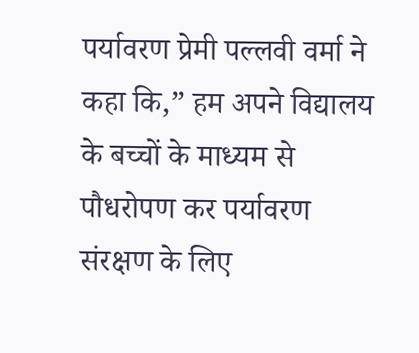पर्यावरण प्रेमी पल्लवी वर्मा ने कहा कि,” हम अपने विद्यालय के बच्चों के माध्यम से पौधरोपण कर पर्यावरण संरक्षण के लिए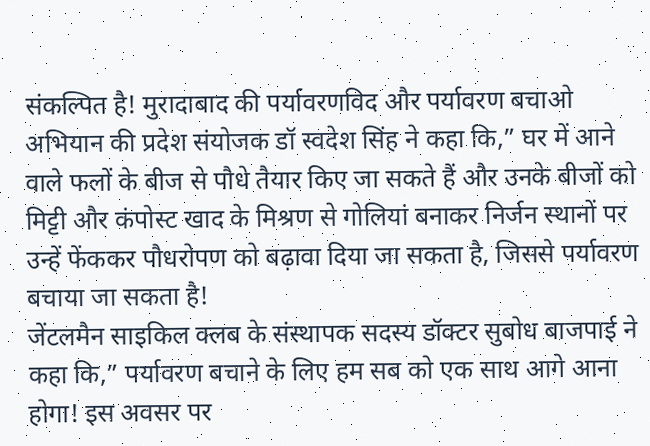संकल्पित है! मुरादाबाद की पर्यावरणविद और पर्यावरण बचाओ अभियान की प्रदेश संयोजक डॉ स्वदेश सिंह ने कहा कि,” घर में आने वाले फलों के बीज से पौधे तैयार किए जा सकते हैं और उनके बीजों को मिट्टी और कंपोस्ट खाद के मिश्रण से गोलियां बनाकर निर्जन स्थानों पर उन्हें फेंककर पौधरोपण को बढ़ावा दिया जा सकता है, जिससे पर्यावरण बचाया जा सकता है!
जेंटलमैन साइकिल क्लब के संस्थापक सदस्य डॉक्टर सुबोध बाजपाई ने कहा कि,” पर्यावरण बचाने के लिए हम सब को एक साथ आगे आना होगा! इस अवसर पर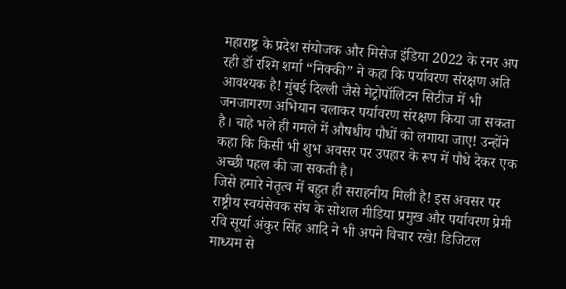महाराष्ट्र के प्रदेश संयोजक और मिसेज इंडिया 2022 के रनर अप रही डॉ रश्मि शर्मा “निक्की” ने कहा कि पर्यावरण संरक्षण अति आवश्यक है! मुंबई दिल्ली जैसे मेट्रोपॉलिटन सिटीज में भी जनजागरण अभियान चलाकर पर्यावरण संरक्षण किया जा सकता है। चाहे भले ही गमले में औषधीय पौधों को लगाया जाए! उन्होंने कहा कि किसी भी शुभ अवसर पर उपहार के रूप में पौधे देकर एक अच्छी पहल की जा सकती है।
जिसे हमारे नेतृत्व में बहुत ही सराहनीय मिली है! इस अवसर पर राष्ट्रीय स्वयंसेवक संघ के सोशल मीडिया प्रमुख और पर्यावरण प्रेमी रवि सूर्या अंकुर सिंह आदि ने भी अपने विचार रखे! डिजिटल माध्यम से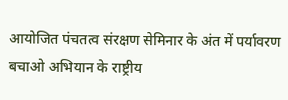आयोजित पंचतत्व संरक्षण सेमिनार के अंत में पर्यावरण बचाओ अभियान के राष्ट्रीय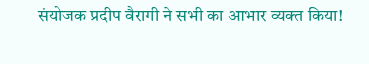संयोजक प्रदीप वैरागी ने सभी का आभार व्यक्त किया!